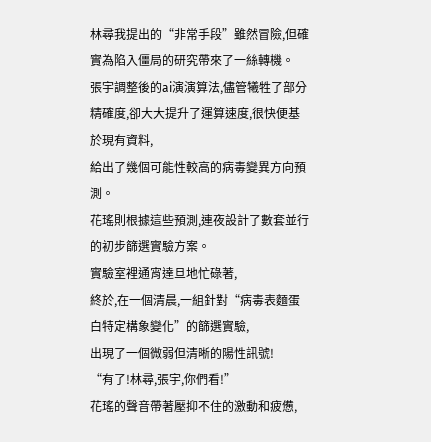林尋我提出的“非常手段”雖然冒險,但確實為陷入僵局的研究帶來了一絲轉機。
張宇調整後的ai演演算法,儘管犧牲了部分精確度,卻大大提升了運算速度,很快便基於現有資料,
給出了幾個可能性較高的病毒變異方向預測。
花瑤則根據這些預測,連夜設計了數套並行的初步篩選實驗方案。
實驗室裡通宵達旦地忙碌著,
終於,在一個清晨,一組針對“病毒表麵蛋白特定構象變化”的篩選實驗,
出現了一個微弱但清晰的陽性訊號!
“有了!林尋,張宇,你們看!”
花瑤的聲音帶著壓抑不住的激動和疲憊,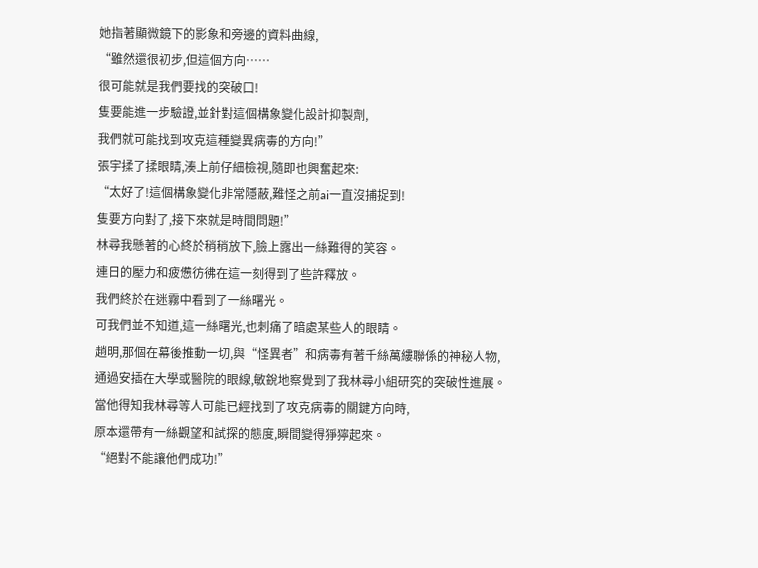她指著顯微鏡下的影象和旁邊的資料曲線,
“雖然還很初步,但這個方向……
很可能就是我們要找的突破口!
隻要能進一步驗證,並針對這個構象變化設計抑製劑,
我們就可能找到攻克這種變異病毒的方向!”
張宇揉了揉眼睛,湊上前仔細檢視,隨即也興奮起來:
“太好了!這個構象變化非常隱蔽,難怪之前ai一直沒捕捉到!
隻要方向對了,接下來就是時間問題!”
林尋我懸著的心終於稍稍放下,臉上露出一絲難得的笑容。
連日的壓力和疲憊彷彿在這一刻得到了些許釋放。
我們終於在迷霧中看到了一絲曙光。
可我們並不知道,這一絲曙光,也刺痛了暗處某些人的眼睛。
趙明,那個在幕後推動一切,與“怪異者”和病毒有著千絲萬縷聯係的神秘人物,
通過安插在大學或醫院的眼線,敏銳地察覺到了我林尋小組研究的突破性進展。
當他得知我林尋等人可能已經找到了攻克病毒的關鍵方向時,
原本還帶有一絲觀望和試探的態度,瞬間變得猙獰起來。
“絕對不能讓他們成功!”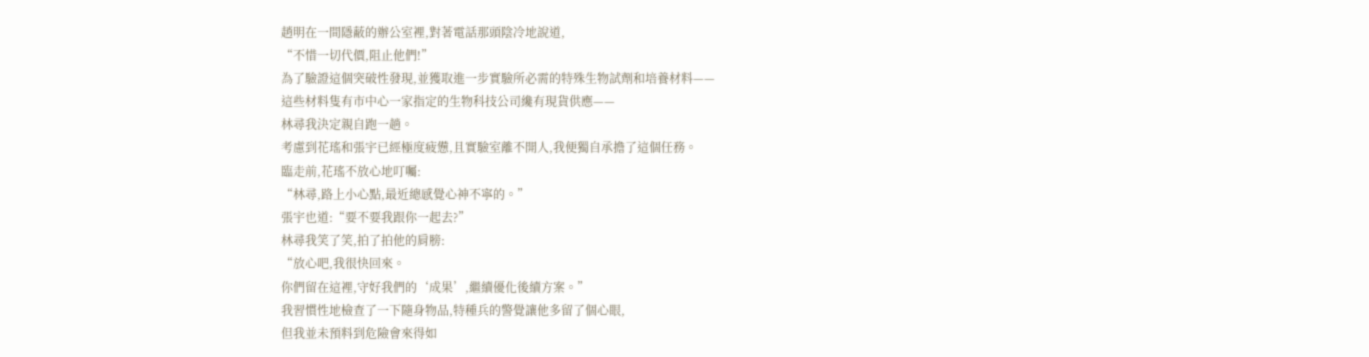趙明在一間隱蔽的辦公室裡,對著電話那頭陰冷地說道,
“不惜一切代價,阻止他們!”
為了驗證這個突破性發現,並獲取進一步實驗所必需的特殊生物試劑和培養材料——
這些材料隻有市中心一家指定的生物科技公司纔有現貨供應——
林尋我決定親自跑一趟。
考慮到花瑤和張宇已經極度疲憊,且實驗室離不開人,我便獨自承擔了這個任務。
臨走前,花瑤不放心地叮囑:
“林尋,路上小心點,最近總感覺心神不寧的。”
張宇也道:“要不要我跟你一起去?”
林尋我笑了笑,拍了拍他的肩膀:
“放心吧,我很快回來。
你們留在這裡,守好我們的‘成果’,繼續優化後續方案。”
我習慣性地檢查了一下隨身物品,特種兵的警覺讓他多留了個心眼,
但我並未預料到危險會來得如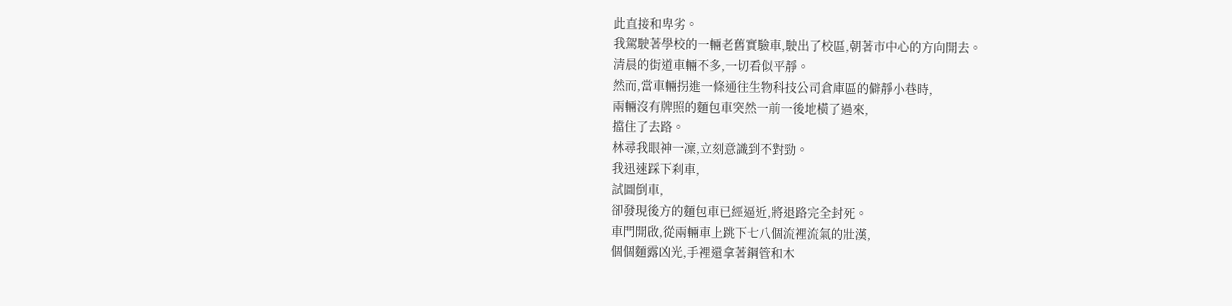此直接和卑劣。
我駕駛著學校的一輛老舊實驗車,駛出了校區,朝著市中心的方向開去。
清晨的街道車輛不多,一切看似平靜。
然而,當車輛拐進一條通往生物科技公司倉庫區的僻靜小巷時,
兩輛沒有牌照的麵包車突然一前一後地橫了過來,
擋住了去路。
林尋我眼神一凜,立刻意識到不對勁。
我迅速踩下刹車,
試圖倒車,
卻發現後方的麵包車已經逼近,將退路完全封死。
車門開啟,從兩輛車上跳下七八個流裡流氣的壯漢,
個個麵露凶光,手裡還拿著鋼管和木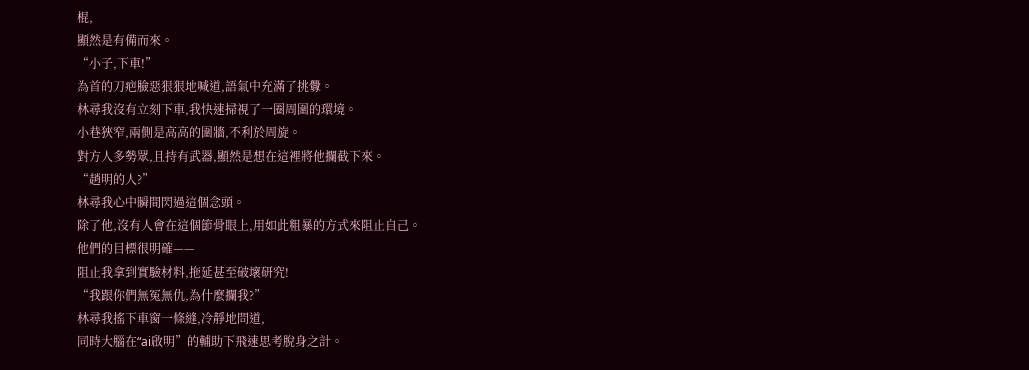棍,
顯然是有備而來。
“小子,下車!”
為首的刀疤臉惡狠狠地喊道,語氣中充滿了挑釁。
林尋我沒有立刻下車,我快速掃視了一圈周圍的環境。
小巷狹窄,兩側是高高的圍牆,不利於周旋。
對方人多勢眾,且持有武器,顯然是想在這裡將他攔截下來。
“趙明的人?”
林尋我心中瞬間閃過這個念頭。
除了他,沒有人會在這個節骨眼上,用如此粗暴的方式來阻止自己。
他們的目標很明確——
阻止我拿到實驗材料,拖延甚至破壞研究!
“我跟你們無冤無仇,為什麼攔我?”
林尋我搖下車窗一條縫,冷靜地問道,
同時大腦在“ai啟明”的輔助下飛速思考脫身之計。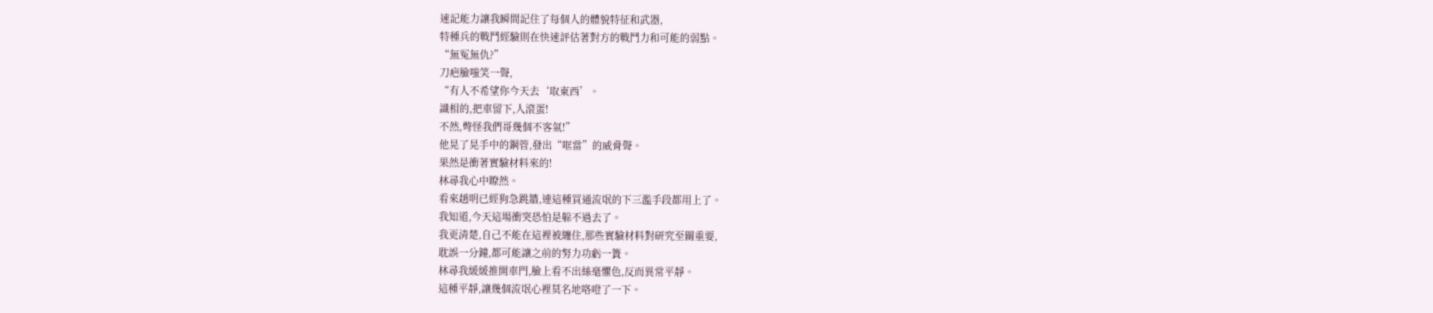速記能力讓我瞬間記住了每個人的體貌特征和武器,
特種兵的戰鬥經驗則在快速評估著對方的戰鬥力和可能的弱點。
“無冤無仇?”
刀疤臉嗤笑一聲,
“有人不希望你今天去‘取東西’。
識相的,把車留下,人滾蛋!
不然,彆怪我們哥幾個不客氣!”
他晃了晃手中的鋼管,發出“哐當”的威脅聲。
果然是衝著實驗材料來的!
林尋我心中瞭然。
看來趙明已經狗急跳牆,連這種買通流氓的下三濫手段都用上了。
我知道,今天這場衝突恐怕是躲不過去了。
我更清楚,自己不能在這裡被纏住,那些實驗材料對研究至關重要,
耽誤一分鐘,都可能讓之前的努力功虧一簣。
林尋我緩緩推開車門,臉上看不出絲毫懼色,反而異常平靜。
這種平靜,讓幾個流氓心裡莫名地咯噔了一下。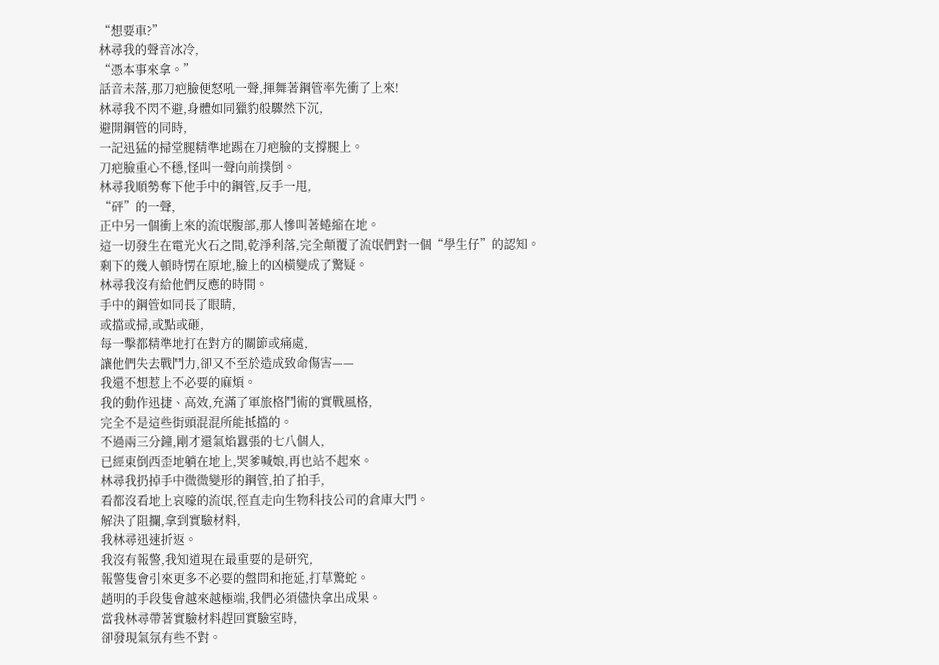“想要車?”
林尋我的聲音冰冷,
“憑本事來拿。”
話音未落,那刀疤臉便怒吼一聲,揮舞著鋼管率先衝了上來!
林尋我不閃不避,身體如同獵豹般驟然下沉,
避開鋼管的同時,
一記迅猛的掃堂腿精準地踢在刀疤臉的支撐腿上。
刀疤臉重心不穩,怪叫一聲向前撲倒。
林尋我順勢奪下他手中的鋼管,反手一甩,
“砰”的一聲,
正中另一個衝上來的流氓腹部,那人慘叫著蜷縮在地。
這一切發生在電光火石之間,乾淨利落,完全顛覆了流氓們對一個“學生仔”的認知。
剩下的幾人頓時愣在原地,臉上的凶橫變成了驚疑。
林尋我沒有給他們反應的時間。
手中的鋼管如同長了眼睛,
或擋或掃,或點或砸,
每一擊都精準地打在對方的關節或痛處,
讓他們失去戰鬥力,卻又不至於造成致命傷害——
我還不想惹上不必要的麻煩。
我的動作迅捷、高效,充滿了軍旅格鬥術的實戰風格,
完全不是這些街頭混混所能抵擋的。
不過兩三分鐘,剛才還氣焰囂張的七八個人,
已經東倒西歪地躺在地上,哭爹喊娘,再也站不起來。
林尋我扔掉手中微微變形的鋼管,拍了拍手,
看都沒看地上哀嚎的流氓,徑直走向生物科技公司的倉庫大門。
解決了阻攔,拿到實驗材料,
我林尋迅速折返。
我沒有報警,我知道現在最重要的是研究,
報警隻會引來更多不必要的盤問和拖延,打草驚蛇。
趙明的手段隻會越來越極端,我們必須儘快拿出成果。
當我林尋帶著實驗材料趕回實驗室時,
卻發現氣氛有些不對。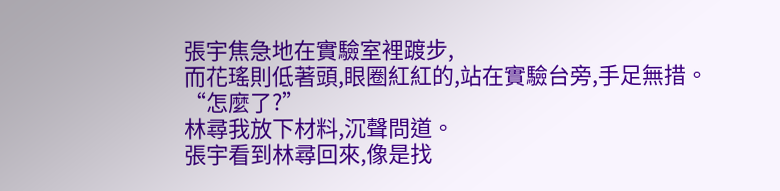張宇焦急地在實驗室裡踱步,
而花瑤則低著頭,眼圈紅紅的,站在實驗台旁,手足無措。
“怎麼了?”
林尋我放下材料,沉聲問道。
張宇看到林尋回來,像是找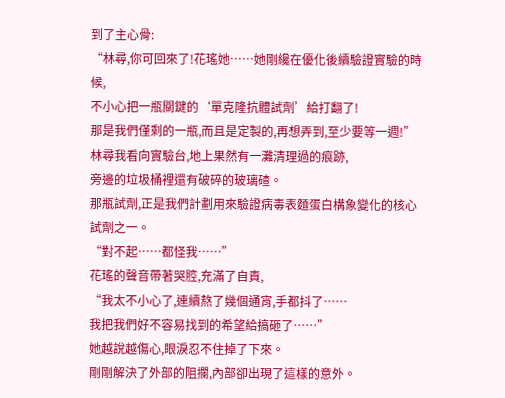到了主心骨:
“林尋,你可回來了!花瑤她……她剛纔在優化後續驗證實驗的時候,
不小心把一瓶關鍵的‘單克隆抗體試劑’給打翻了!
那是我們僅剩的一瓶,而且是定製的,再想弄到,至少要等一週!”
林尋我看向實驗台,地上果然有一灘清理過的痕跡,
旁邊的垃圾桶裡還有破碎的玻璃碴。
那瓶試劑,正是我們計劃用來驗證病毒表麵蛋白構象變化的核心試劑之一。
“對不起……都怪我……”
花瑤的聲音帶著哭腔,充滿了自責,
“我太不小心了,連續熬了幾個通宵,手都抖了……
我把我們好不容易找到的希望給搞砸了……”
她越說越傷心,眼淚忍不住掉了下來。
剛剛解決了外部的阻攔,內部卻出現了這樣的意外。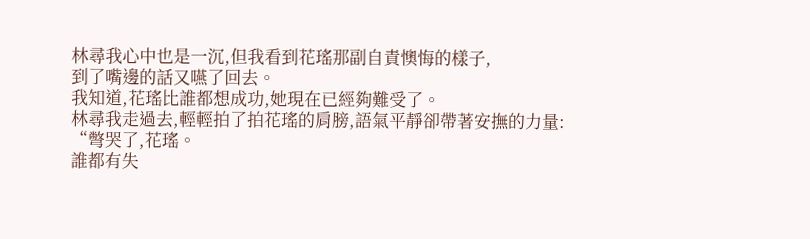林尋我心中也是一沉,但我看到花瑤那副自責懊悔的樣子,
到了嘴邊的話又嚥了回去。
我知道,花瑤比誰都想成功,她現在已經夠難受了。
林尋我走過去,輕輕拍了拍花瑤的肩膀,語氣平靜卻帶著安撫的力量:
“彆哭了,花瑤。
誰都有失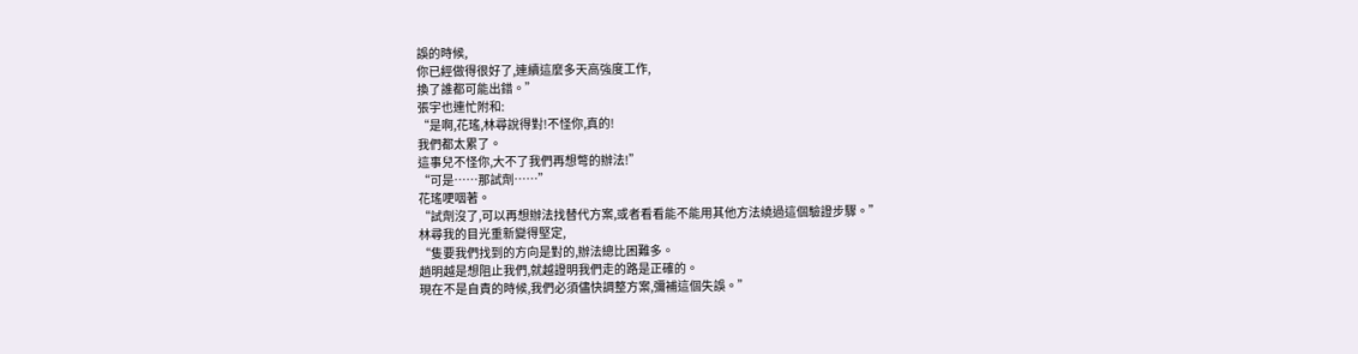誤的時候,
你已經做得很好了,連續這麼多天高強度工作,
換了誰都可能出錯。”
張宇也連忙附和:
“是啊,花瑤,林尋說得對!不怪你,真的!
我們都太累了。
這事兒不怪你,大不了我們再想彆的辦法!”
“可是……那試劑……”
花瑤哽咽著。
“試劑沒了,可以再想辦法找替代方案,或者看看能不能用其他方法繞過這個驗證步驟。”
林尋我的目光重新變得堅定,
“隻要我們找到的方向是對的,辦法總比困難多。
趙明越是想阻止我們,就越證明我們走的路是正確的。
現在不是自責的時候,我們必須儘快調整方案,彌補這個失誤。”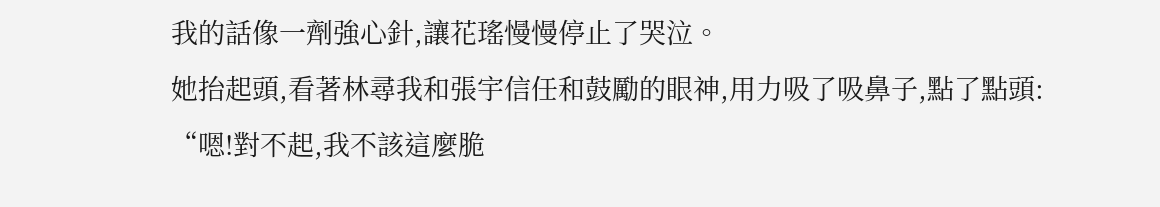我的話像一劑強心針,讓花瑤慢慢停止了哭泣。
她抬起頭,看著林尋我和張宇信任和鼓勵的眼神,用力吸了吸鼻子,點了點頭:
“嗯!對不起,我不該這麼脆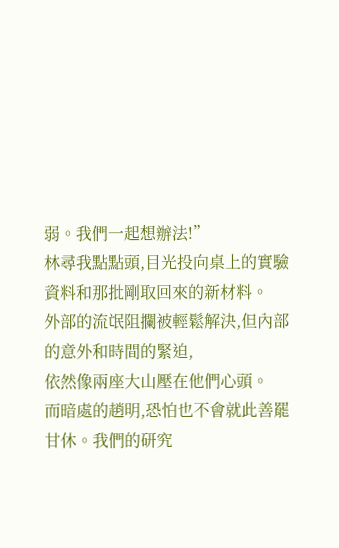弱。我們一起想辦法!”
林尋我點點頭,目光投向桌上的實驗資料和那批剛取回來的新材料。
外部的流氓阻攔被輕鬆解決,但內部的意外和時間的緊迫,
依然像兩座大山壓在他們心頭。
而暗處的趙明,恐怕也不會就此善罷甘休。我們的研究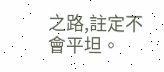之路,註定不會平坦。